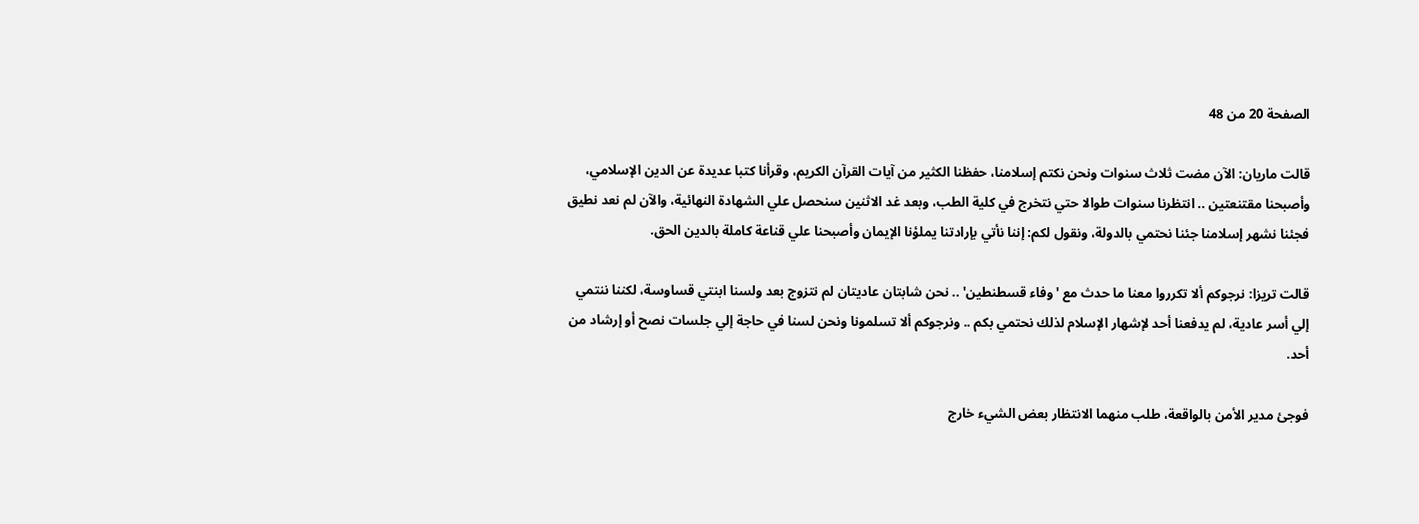الصفحة 20 من 48

قالت ماريان: الآن مضت ثلاث سنوات ونحن نكتم إسلامنا، حفظنا الكثير من آيات القرآن الكريم، وقرأنا كتبا عديدة عن الدين الإسلامي، وأصبحنا مقتنعتين .. انتظرنا سنوات طوالا حتي نتخرج في كلية الطب، وبعد غد الاثنين سنحصل علي الشهادة النهائية، والآن لم نعد نطيق فجئنا نشهر إسلامنا جئنا نحتمي بالدولة، ونقول لكم: إننا نأتي بإرادتنا يملؤنا الإيمان وأصبحنا علي قناعة كاملة بالدين الحق.

قالت تريزا: نرجوكم ألا تكرروا معنا ما حدث مع 'وفاء قسطنطين' .. نحن شابتان عاديتان لم نتزوج بعد ولسنا ابنتي قساوسة، لكننا ننتمي إلي أسر عادية، لم يدفعنا أحد لإشهار الإسلام لذلك نحتمي بكم .. ونرجوكم ألا تسلمونا ونحن لسنا في حاجة إلي جلسات نصح أو إرشاد من أحد.

فوجئ مدير الأمن بالواقعة، طلب منهما الانتظار بعض الشيء خارج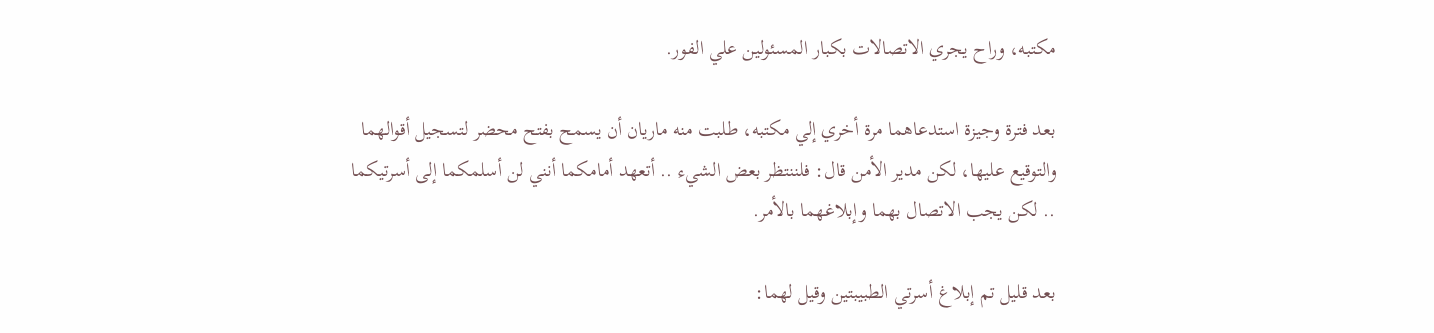مكتبه، وراح يجري الاتصالات بكبار المسئولين علي الفور.

بعد فترة وجيزة استدعاهما مرة أخري إلي مكتبه، طلبت منه ماريان أن يسمح بفتح محضر لتسجيل أقوالهما والتوقيع عليها، لكن مدير الأمن قال: فلننتظر بعض الشيء .. أتعهد أمامكما أنني لن أسلمكما إلى أسرتيكما .. لكن يجب الاتصال بهما وإبلاغهما بالأمر.

بعد قليل تم إبلاغ أسرتي الطبيبتين وقيل لهما: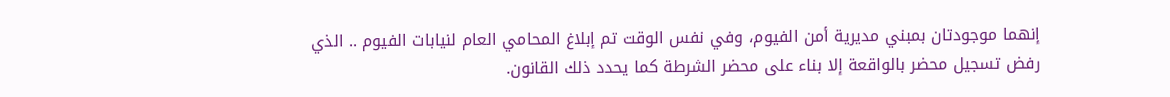إنهما موجودتان بمبني مديرية أمن الفيوم، وفي نفس الوقت تم إبلاغ المحامي العام لنيابات الفيوم .. الذي رفض تسجيل محضر بالواقعة إلا بناء على محضر الشرطة كما يحدد ذلك القانون.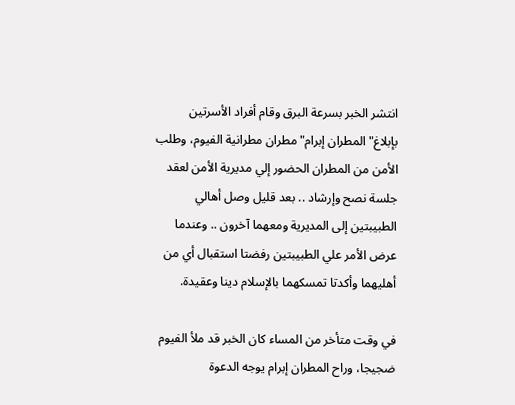انتشر الخبر بسرعة البرق وقام أفراد الأسرتين بإبلاغ"المطران إبرام"مطران مطرانية الفيوم، وطلب الأمن من المطران الحضور إلي مديرية الأمن لعقد جلسة نصح وإرشاد .. بعد قليل وصل أهالي الطبيبتين إلى المديرية ومعهما آخرون .. وعندما عرض الأمر علي الطبيبتين رفضتا استقبال أي من أهليهما وأكدتا تمسكهما بالإسلام دينا وعقيدة.

في وقت متأخر من المساء كان الخبر قد ملأ الفيوم ضجيجا، وراح المطران إبرام يوجه الدعوة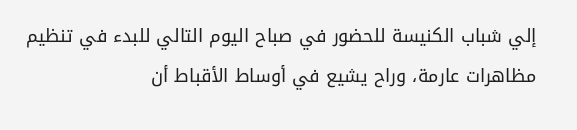إلي شباب الكنيسة للحضور في صباح اليوم التالي للبدء في تنظيم مظاهرات عارمة، وراح يشيع في أوساط الأقباط أن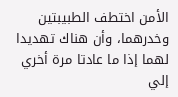الأمن اختطف الطبيبتين وخدرهما، وأن هناك تهديدا لهما إذا ما عادتا مرة أخري إلي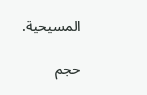المسيحية.

حجم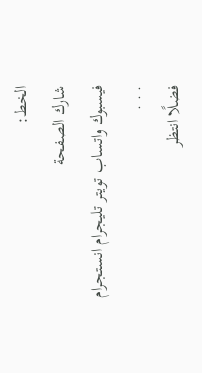الخط:
شارك الصفحة
فيسبوك واتساب تويتر تليجرام انستجرام
. . .
فضلًا انتظر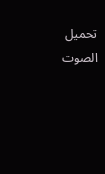تحميل الصوت